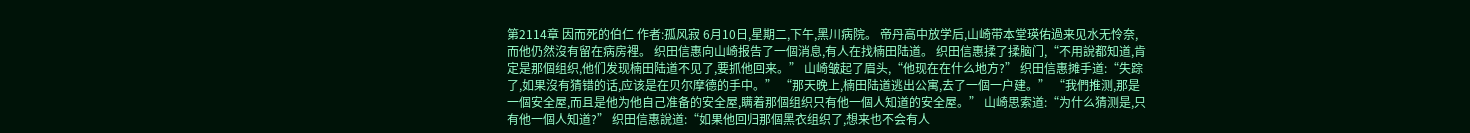第2114章 因而死的伯仁 作者:孤风寂 6月10日,星期二,下午,黑川病院。 帝丹高中放学后,山崎带本堂瑛佑過来见水无怜奈,而他仍然沒有留在病房裡。 织田信惠向山崎报告了一個消息,有人在找楠田陆道。 织田信惠揉了揉脑门,“不用說都知道,肯定是那個组织,他们发现楠田陆道不见了,要抓他回来。” 山崎皱起了眉头,“他现在在什么地方?” 织田信惠摊手道:“失踪了,如果沒有猜错的话,应该是在贝尔摩德的手中。” “那天晚上,楠田陆道逃出公寓,去了一個一户建。” “我們推测,那是一個安全屋,而且是他为他自己准备的安全屋,瞒着那個组织只有他一個人知道的安全屋。” 山崎思索道:“为什么猜测是,只有他一個人知道?” 织田信惠說道:“如果他回归那個黑衣组织了,想来也不会有人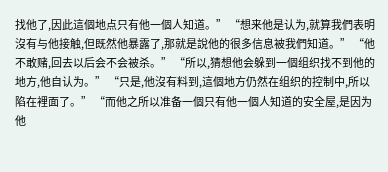找他了,因此這個地点只有他一個人知道。” “想来他是认为,就算我們表明沒有与他接触,但既然他暴露了,那就是說他的很多信息被我們知道。” “他不敢赌,回去以后会不会被杀。” “所以,猜想他会躲到一個组织找不到他的地方,他自认为。” “只是,他沒有料到,這個地方仍然在组织的控制中,所以陷在裡面了。” “而他之所以准备一個只有他一個人知道的安全屋,是因为他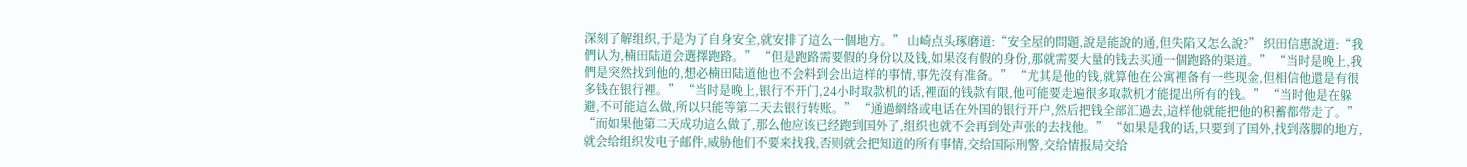深刻了解组织,于是为了自身安全,就安排了這么一個地方。” 山崎点头琢磨道:“安全屋的問題,說是能說的通,但失陷又怎么說?” 织田信惠說道:“我們认为,楠田陆道会選擇跑路。” “但是跑路需要假的身份以及钱,如果沒有假的身份,那就需要大量的钱去买通一個跑路的渠道。” “当时是晚上,我們是突然找到他的,想必楠田陆道他也不会料到会出這样的事情,事先沒有准备。” “尤其是他的钱,就算他在公寓裡备有一些现金,但相信他還是有很多钱在银行裡。” “当时是晚上,银行不开门,24小时取款机的话,裡面的钱款有限,他可能要走遍很多取款机才能提出所有的钱。” “当时他是在躲避,不可能這么做,所以只能等第二天去银行转账。” “通過網络或电话在外国的银行开户,然后把钱全部汇過去,這样他就能把他的积蓄都带走了。” “而如果他第二天成功這么做了,那么他应该已经跑到国外了,组织也就不会再到处声张的去找他。” “如果是我的话,只要到了国外,找到落脚的地方,就会给组织发电子邮件,威胁他们不要来找我,否则就会把知道的所有事情,交给国际刑警,交给情报局交给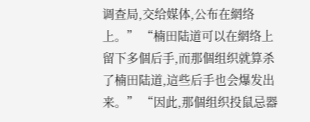调查局,交给媒体,公布在網络上。” “楠田陆道可以在網络上留下多個后手,而那個组织就算杀了楠田陆道,這些后手也会爆发出来。” “因此,那個组织投鼠忌器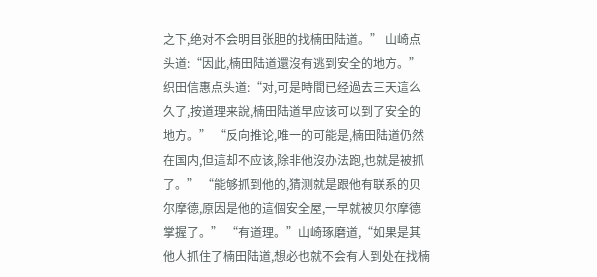之下,绝对不会明目张胆的找楠田陆道。” 山崎点头道:“因此,楠田陆道還沒有逃到安全的地方。” 织田信惠点头道:“对,可是時間已经過去三天這么久了,按道理来說,楠田陆道早应该可以到了安全的地方。” “反向推论,唯一的可能是,楠田陆道仍然在国内,但這却不应该,除非他沒办法跑,也就是被抓了。” “能够抓到他的,猜测就是跟他有联系的贝尔摩德,原因是他的這個安全屋,一早就被贝尔摩德掌握了。” “有道理。”山崎琢磨道,“如果是其他人抓住了楠田陆道,想必也就不会有人到处在找楠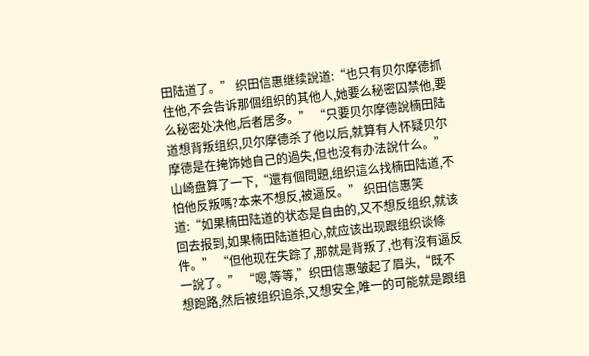田陆道了。” 织田信惠继续說道:“也只有贝尔摩德抓住他,不会告诉那個组织的其他人,她要么秘密囚禁他,要么秘密处决他,后者居多。” “只要贝尔摩德說楠田陆道想背叛组织,贝尔摩德杀了他以后,就算有人怀疑贝尔摩德是在掩饰她自己的過失,但也沒有办法說什么。” 山崎盘算了一下,“還有個問題,组织這么找楠田陆道,不怕他反叛嗎?本来不想反,被逼反。” 织田信惠笑道:“如果楠田陆道的状态是自由的,又不想反组织,就该回去报到,如果楠田陆道担心,就应该出现跟组织谈條件。” “但他现在失踪了,那就是背叛了,也有沒有逼反一說了。” “嗯,等等,”织田信惠皱起了眉头,“既不想跑路,然后被组织追杀,又想安全,唯一的可能就是跟组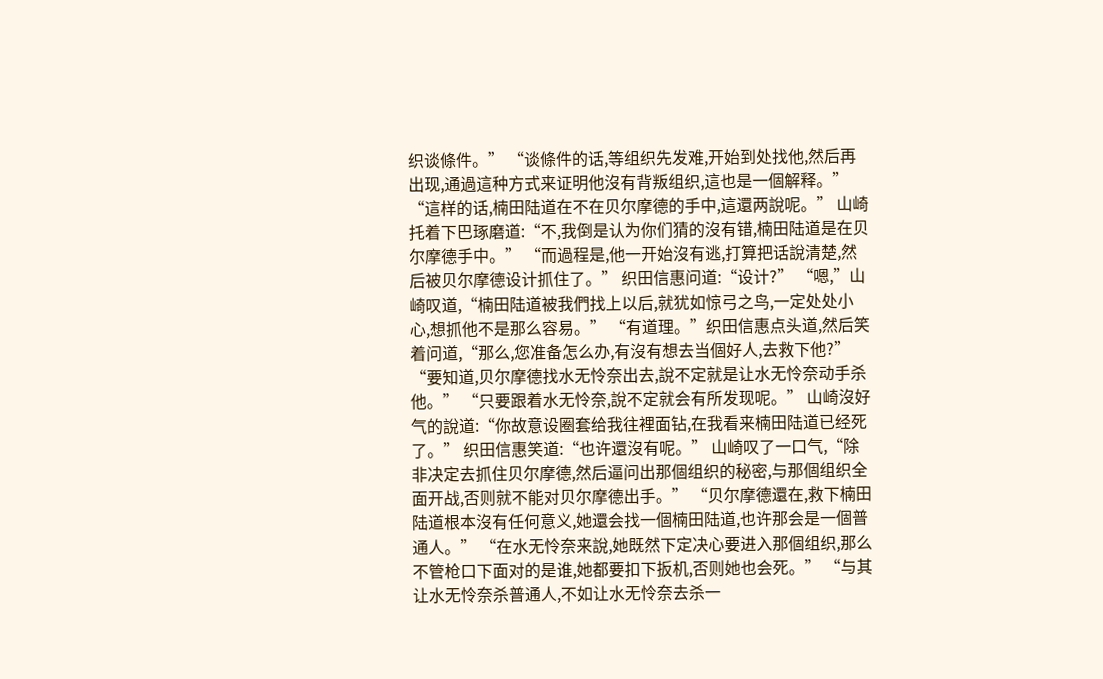织谈條件。” “谈條件的话,等组织先发难,开始到处找他,然后再出现,通過這种方式来证明他沒有背叛组织,這也是一個解释。” “這样的话,楠田陆道在不在贝尔摩德的手中,這還两說呢。” 山崎托着下巴琢磨道:“不,我倒是认为你们猜的沒有错,楠田陆道是在贝尔摩德手中。” “而過程是,他一开始沒有逃,打算把话說清楚,然后被贝尔摩德设计抓住了。” 织田信惠问道:“设计?” “嗯,”山崎叹道,“楠田陆道被我們找上以后,就犹如惊弓之鸟,一定处处小心,想抓他不是那么容易。” “有道理。”织田信惠点头道,然后笑着问道,“那么,您准备怎么办,有沒有想去当個好人,去救下他?” “要知道,贝尔摩德找水无怜奈出去,說不定就是让水无怜奈动手杀他。” “只要跟着水无怜奈,說不定就会有所发现呢。” 山崎沒好气的說道:“你故意设圈套给我往裡面钻,在我看来楠田陆道已经死了。” 织田信惠笑道:“也许還沒有呢。” 山崎叹了一口气,“除非决定去抓住贝尔摩德,然后逼问出那個组织的秘密,与那個组织全面开战,否则就不能对贝尔摩德出手。” “贝尔摩德還在,救下楠田陆道根本沒有任何意义,她還会找一個楠田陆道,也许那会是一個普通人。” “在水无怜奈来說,她既然下定决心要进入那個组织,那么不管枪口下面对的是谁,她都要扣下扳机,否则她也会死。” “与其让水无怜奈杀普通人,不如让水无怜奈去杀一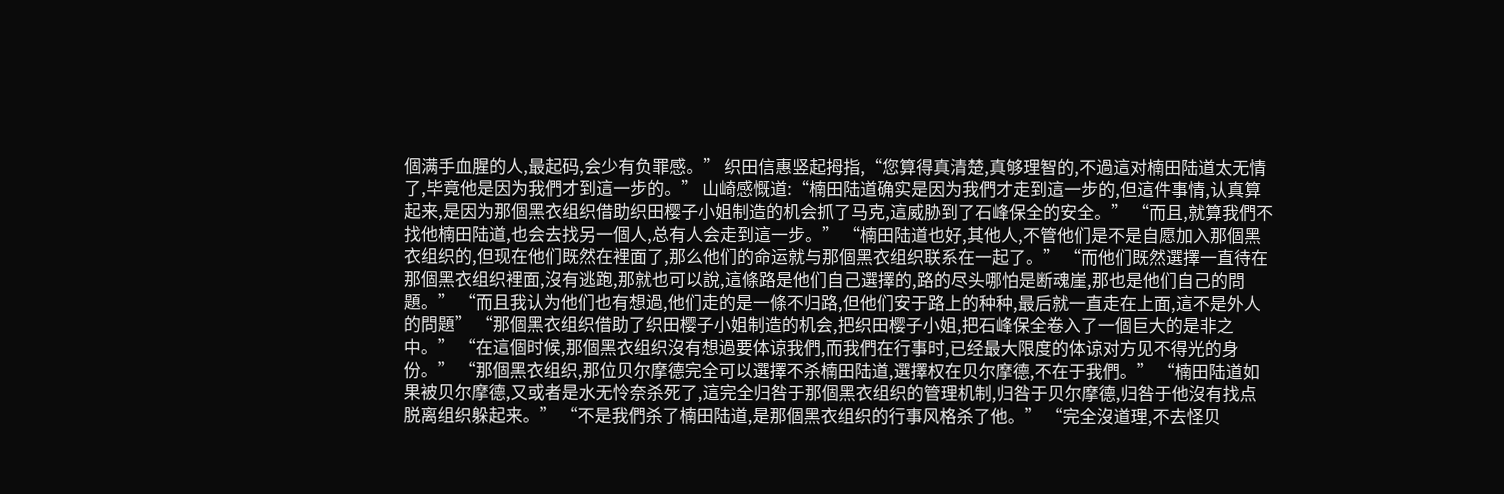個满手血腥的人,最起码,会少有负罪感。” 织田信惠竖起拇指,“您算得真清楚,真够理智的,不過這对楠田陆道太无情了,毕竟他是因为我們才到這一步的。” 山崎感慨道:“楠田陆道确实是因为我們才走到這一步的,但這件事情,认真算起来,是因为那個黑衣组织借助织田樱子小姐制造的机会抓了马克,這威胁到了石峰保全的安全。” “而且,就算我們不找他楠田陆道,也会去找另一個人,总有人会走到這一步。” “楠田陆道也好,其他人,不管他们是不是自愿加入那個黑衣组织的,但现在他们既然在裡面了,那么他们的命运就与那個黑衣组织联系在一起了。” “而他们既然選擇一直待在那個黑衣组织裡面,沒有逃跑,那就也可以說,這條路是他们自己選擇的,路的尽头哪怕是断魂崖,那也是他们自己的問題。” “而且我认为他们也有想過,他们走的是一條不归路,但他们安于路上的种种,最后就一直走在上面,這不是外人的問題” “那個黑衣组织借助了织田樱子小姐制造的机会,把织田樱子小姐,把石峰保全卷入了一個巨大的是非之中。” “在這個时候,那個黑衣组织沒有想過要体谅我們,而我們在行事时,已经最大限度的体谅对方见不得光的身份。” “那個黑衣组织,那位贝尔摩德完全可以選擇不杀楠田陆道,選擇权在贝尔摩德,不在于我們。” “楠田陆道如果被贝尔摩德,又或者是水无怜奈杀死了,這完全归咎于那個黑衣组织的管理机制,归咎于贝尔摩德,归咎于他沒有找点脱离组织躲起来。” “不是我們杀了楠田陆道,是那個黑衣组织的行事风格杀了他。” “完全沒道理,不去怪贝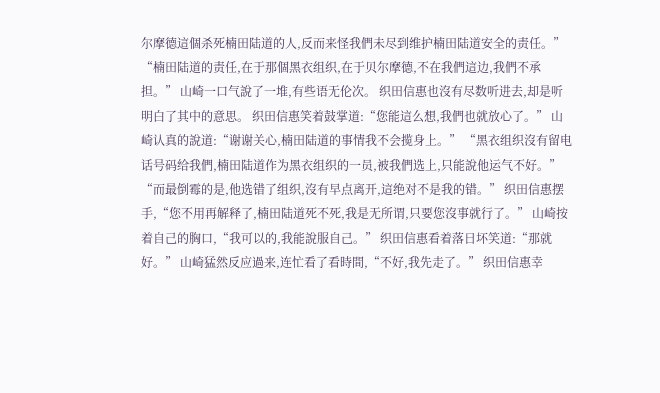尔摩德這個杀死楠田陆道的人,反而来怪我們未尽到维护楠田陆道安全的责任。” “楠田陆道的责任,在于那個黑衣组织,在于贝尔摩德,不在我們這边,我們不承担。” 山崎一口气說了一堆,有些语无伦次。 织田信惠也沒有尽数听进去,却是听明白了其中的意思。 织田信惠笑着鼓掌道:“您能這么想,我們也就放心了。” 山崎认真的說道:“谢谢关心,楠田陆道的事情我不会揽身上。” “黑衣组织沒有留电话号码给我們,楠田陆道作为黑衣组织的一员,被我們选上,只能說他运气不好。” “而最倒霉的是,他选错了组织,沒有早点离开,這绝对不是我的错。” 织田信惠摆手,“您不用再解释了,楠田陆道死不死,我是无所谓,只要您沒事就行了。” 山崎按着自己的胸口,“我可以的,我能說服自己。” 织田信惠看着落日坏笑道:“那就好。” 山崎猛然反应過来,连忙看了看時間,“不好,我先走了。” 织田信惠幸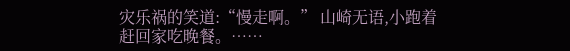灾乐祸的笑道:“慢走啊。” 山崎无语,小跑着赶回家吃晚餐。……